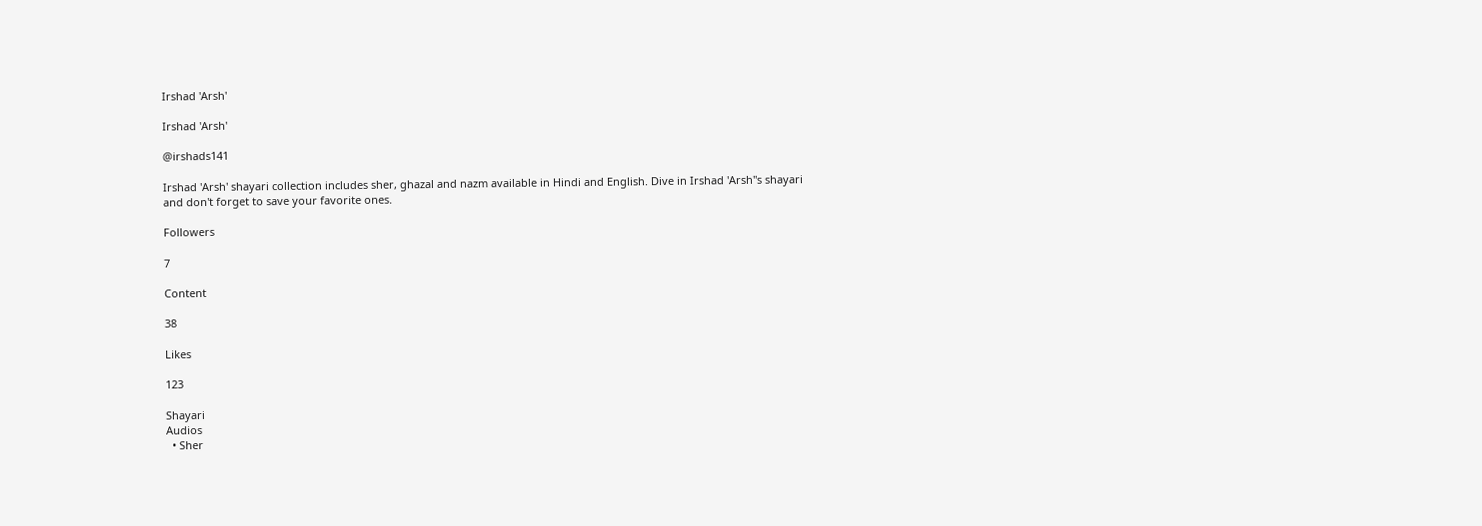Irshad 'Arsh'

Irshad 'Arsh'

@irshads141

Irshad 'Arsh' shayari collection includes sher, ghazal and nazm available in Hindi and English. Dive in Irshad 'Arsh''s shayari and don't forget to save your favorite ones.

Followers

7

Content

38

Likes

123

Shayari
Audios
  • Sher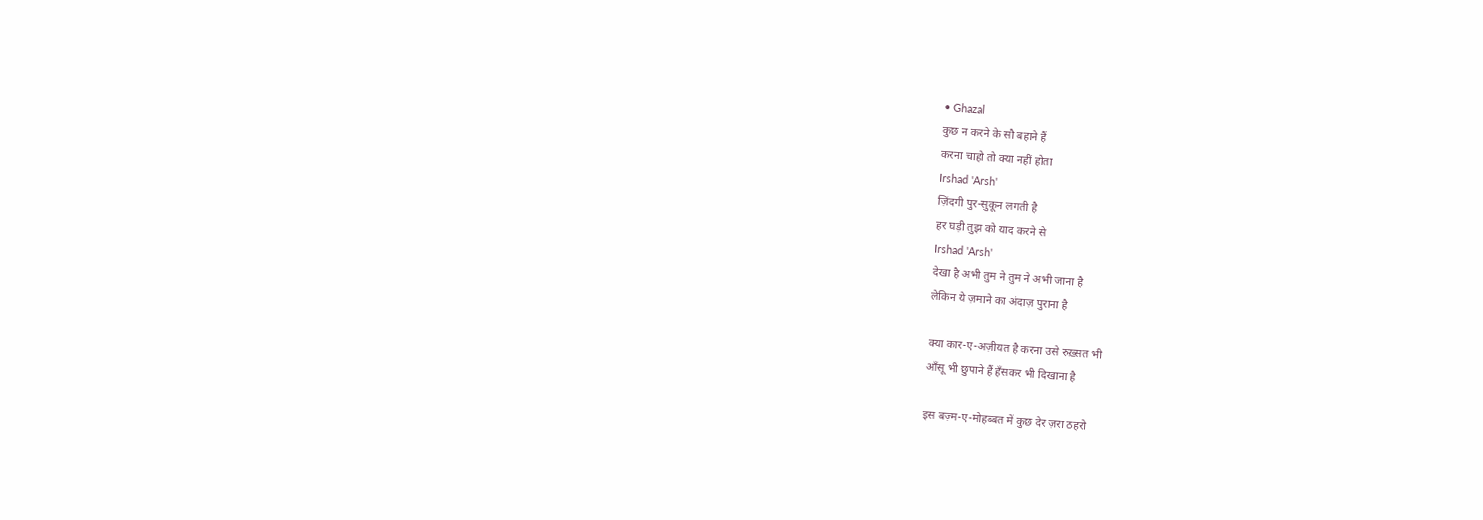• Ghazal
कुछ न करने के सौ बहाने हैं
करना चाहो तो क्या नहीं होता
Irshad 'Arsh'
ज़िंदगी पुर-सुकून लगती है
हर घड़ी तुझ को याद करने से
Irshad 'Arsh'
देखा है अभी तुम ने तुम ने अभी जाना है
लेकिन ये ज़माने का अंदाज़ पुराना है

क्या कार-ए-अज़ीयत है करना उसे रुख़्सत भी
आँसू भी छुपाने हैं हँसकर भी दिखाना है

इस बज़्म-ए-मोहब्बत में कुछ देर ज़रा ठहरो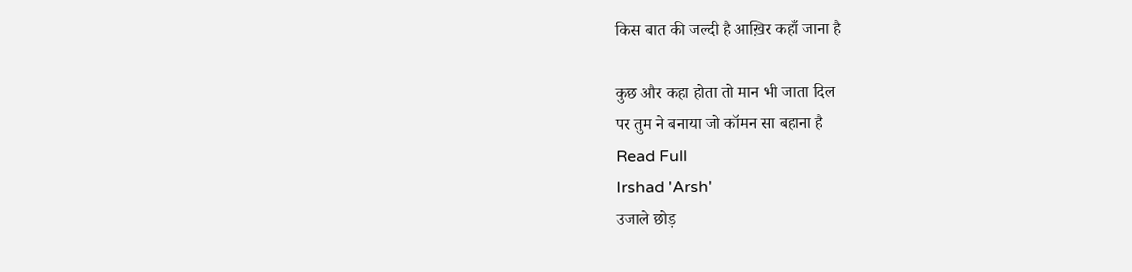किस बात की जल्दी है आख़िर कहाँ जाना है

कुछ और कहा होता तो मान भी जाता दिल
पर तुम ने बनाया जो कॉमन सा बहाना है
Read Full
Irshad 'Arsh'
उजाले छोड़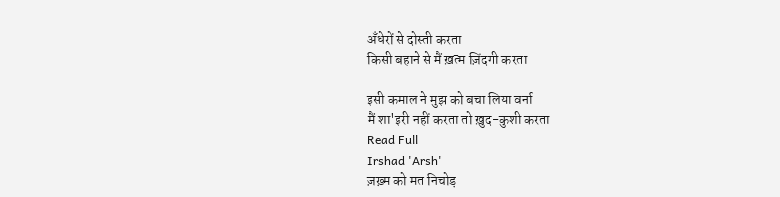अँधेरों से दोस्ती करता
किसी बहाने से मैं ख़त्म ज़िंदगी करता

इसी कमाल ने मुझ को बचा लिया वर्ना
मैं शा'इरी नहीं करता तो ख़ुद-कुशी करता
Read Full
Irshad 'Arsh'
ज़ख़्म को मत निचोड़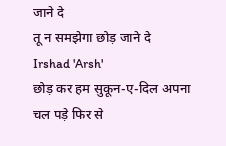जाने दे
तू न समझेगा छोड़ जाने दे
Irshad 'Arsh'
छोड़ कर हम सुकून-ए-दिल अपना
चल पड़े फिर से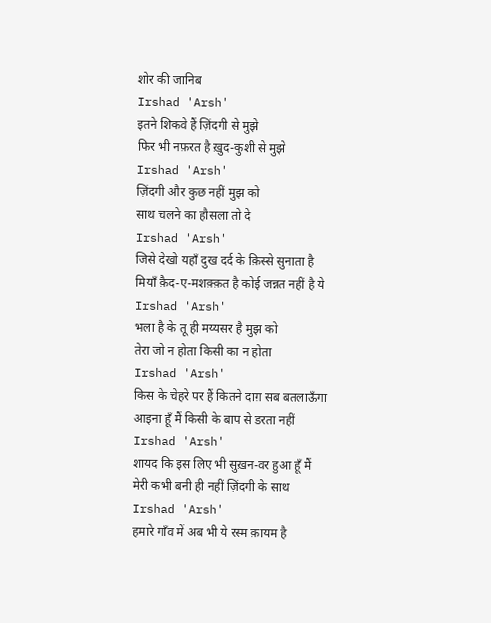शोर की जानिब
Irshad 'Arsh'
इतने शिकवे हैं ज़िंदगी से मुझे
फिर भी नफ़रत है ख़ुद-कुशी से मुझे
Irshad 'Arsh'
ज़िंदगी और कुछ नहीं मुझ को
साथ चलने का हौसला तो दे
Irshad 'Arsh'
जिसे देखो यहाँ दुख दर्द के क़िस्से सुनाता है
मियाँ क़ैद-ए-मशक़्क़त है कोई जन्नत नहीं है ये
Irshad 'Arsh'
भला है के तू ही मय्यसर है मुझ को
तेरा जो न होता किसी का न होता
Irshad 'Arsh'
किस के चेहरे पर हैं कितने दाग़ सब बतलाऊँगा
आइना हूँ मैं किसी के बाप से डरता नहीं
Irshad 'Arsh'
शायद कि इस लिए भी सुख़न-वर हुआ हूँ मैं
मेरी कभी बनी ही नहीं ज़िंदगी के साथ
Irshad 'Arsh'
हमारे गाँव में अब भी ये रस्म क़ायम है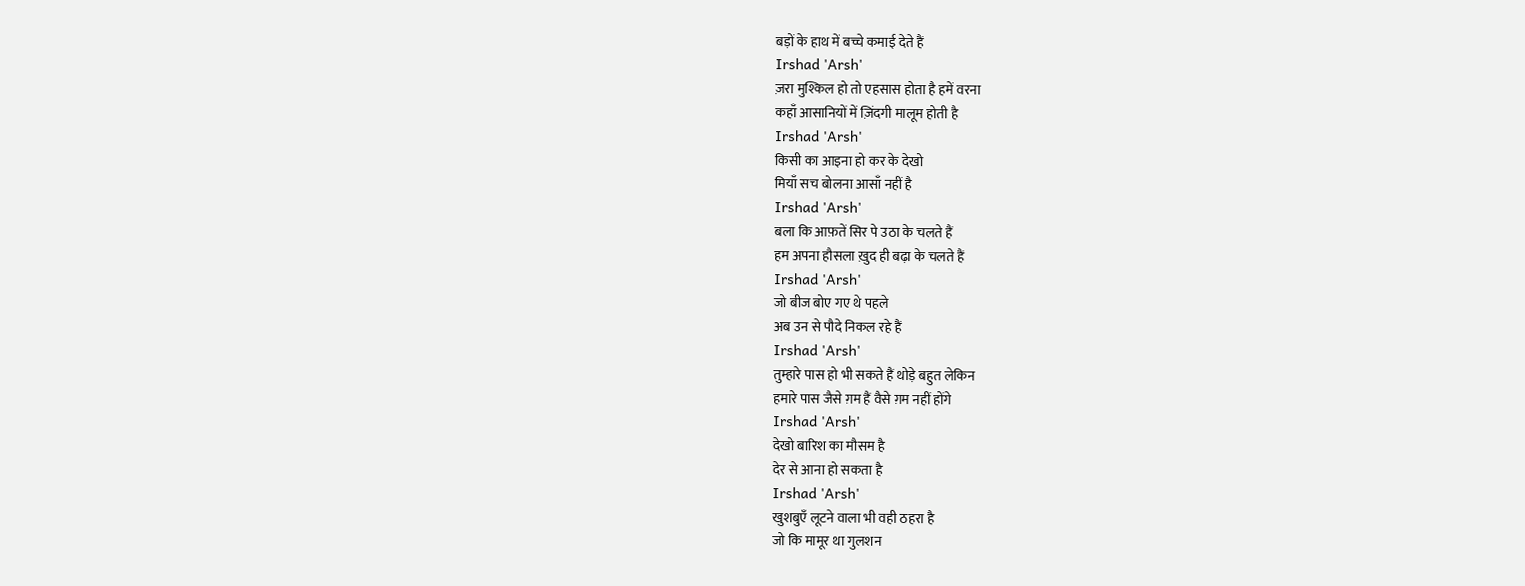बड़ों के हाथ में बच्चे कमाई देते हैं
Irshad 'Arsh'
ज़रा मुश्किल हो तो एहसास होता है हमें वरना
कहाँ आसानियों में ज़िंदगी मालूम होती है
Irshad 'Arsh'
किसी का आइना हो कर के देखो
मियाँ सच बोलना आसाँ नहीं है
Irshad 'Arsh'
बला कि आफ़तें सिर पे उठा के चलते हैं
हम अपना हौसला ख़ुद ही बढ़ा के चलते हैं
Irshad 'Arsh'
जो बीज बोए गए थे पहले
अब उन से पौदे निकल रहे हैं
Irshad 'Arsh'
तुम्हारे पास हो भी सकते हैं थोड़े बहुत लेकिन
हमारे पास जैसे ग़म हैं वैसे ग़म नहीं होंगे
Irshad 'Arsh'
देखो बारिश का मौसम है
देर से आना हो सकता है
Irshad 'Arsh'
खुशबुएँ लूटने वाला भी वही ठहरा है
जो कि मामूर था गुलशन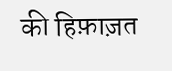की हिफ़ाज़त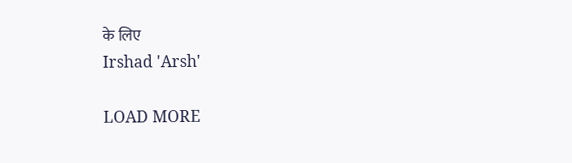के लिए
Irshad 'Arsh'

LOAD MORE